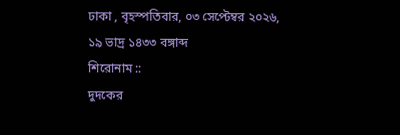ঢাকা , বৃহস্পতিবার, ০৩ সেপ্টেম্বর ২০২৬, ১৯ ভাদ্র ১৪৩৩ বঙ্গাব্দ
শিরোনাম ::
দুদকের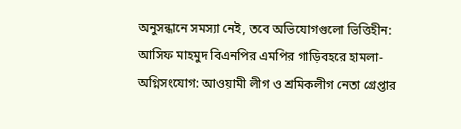অনুসন্ধানে সমস্যা নেই, তবে অভিযোগগুলো ভিত্তিহীন: আসিফ মাহমুদ বিএনপির এমপির গাড়িবহরে হামলা-অগ্নিসংযোগ: আওয়ামী লীগ ও শ্রমিকলীগ নেতা গ্রেপ্তার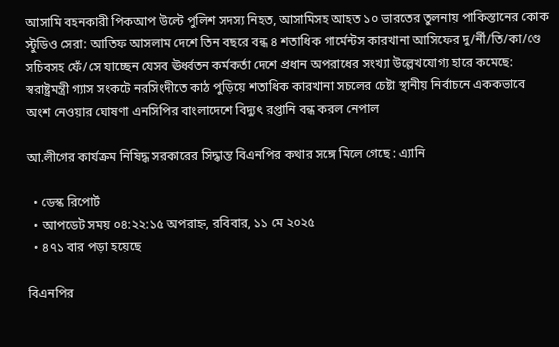আসামি বহনকারী পিকআপ উল্টে পুলিশ সদস্য নিহত, আসামিসহ আহত ১০ ভারতের তুলনায় পাকিস্তানের কোক স্টুডিও সেরা: আতিফ আসলাম দেশে তিন বছরে বন্ধ ৪ শতাধিক গার্মেন্টস কারখানা আসিফের দু/র্নী/তি/কা/ণ্ডে সচিবসহ ফেঁ/সে যাচ্ছেন যেসব ঊর্ধ্বতন কর্মকর্তা দেশে প্রধান অপরাধের সংখ্যা উল্লেখযোগ্য হারে কমেছে: স্বরাষ্ট্রমন্ত্রী গ্যাস সংকটে নরসিংদীতে কাঠ পুড়িয়ে শতাধিক কারখানা সচলের চেষ্টা স্থানীয় নির্বাচনে এককভাবে অংশ নেওয়ার ঘোষণা এনসিপির বাংলাদেশে বিদ্যুৎ রপ্তানি বন্ধ করল নেপাল

আ.লীগের কার্যক্রম নিষিদ্ধ সরকারের সিদ্ধান্ত বিএনপির কথার সঙ্গে মিলে গেছে : এ্যানি

  • ডেস্ক রিপোর্ট
  • আপডেট সময় ০৪:২২:১৫ অপরাহ্ন, রবিবার, ১১ মে ২০২৫
  • ৪৭১ বার পড়া হয়েছে

বিএনপির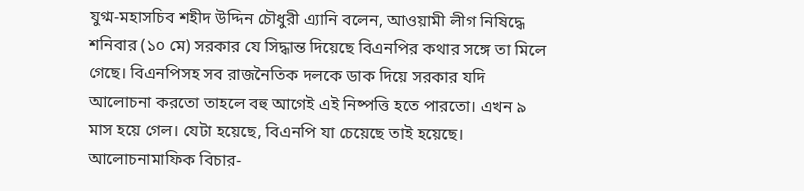যুগ্ম-মহাসচিব শহীদ উদ্দিন চৌধুরী এ্যানি বলেন, আওয়ামী লীগ নিষিদ্ধে শনিবার (১০ মে) সরকার যে সিদ্ধান্ত দিয়েছে বিএনপির কথার সঙ্গে তা মিলে গেছে। বিএনপিসহ সব রাজনৈতিক দলকে ডাক দিয়ে সরকার যদি আলোচনা করতো তাহলে বহু আগেই এই নিষ্পত্তি হতে পারতো। এখন ৯ মাস হয়ে গেল। যেটা হয়েছে, বিএনপি যা চেয়েছে তাই হয়েছে। আলোচনামাফিক বিচার-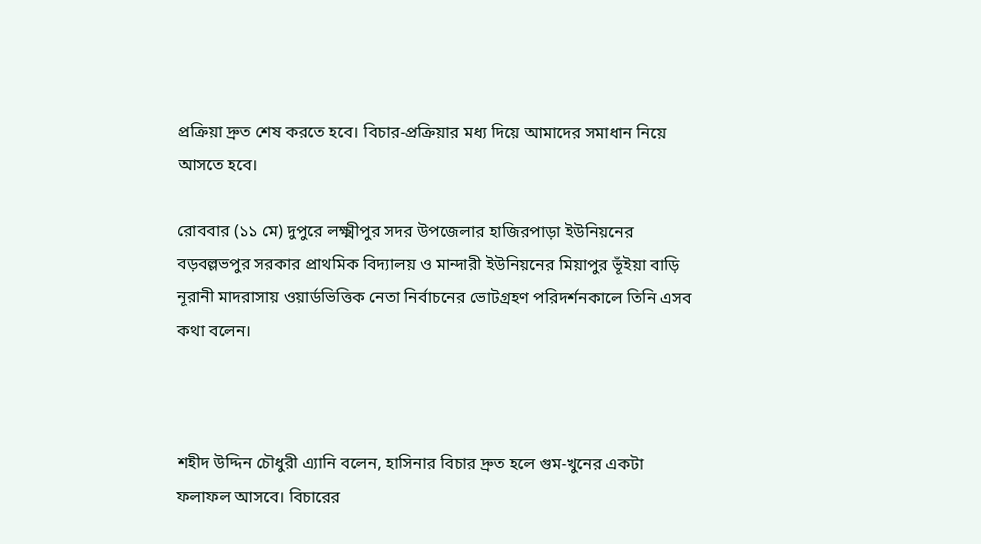প্রক্রিয়া দ্রুত শেষ করতে হবে। বিচার-প্রক্রিয়ার মধ্য দিয়ে আমাদের সমাধান নিয়ে আসতে হবে।

রোববার (১১ মে) দুপুরে লক্ষ্মীপুর সদর উপজেলার হাজিরপাড়া ইউনিয়নের বড়বল্লভপুর সরকার প্রাথমিক বিদ্যালয় ও মান্দারী ইউনিয়নের মিয়াপুর ভূঁইয়া বাড়ি নূরানী মাদরাসায় ওয়ার্ডভিত্তিক নেতা নির্বাচনের ভোটগ্রহণ পরিদর্শনকালে তিনি এসব কথা বলেন।



শহীদ উদ্দিন চৌধুরী এ্যানি বলেন, হাসিনার বিচার দ্রুত হলে গুম-খুনের একটা ফলাফল আসবে। বিচারের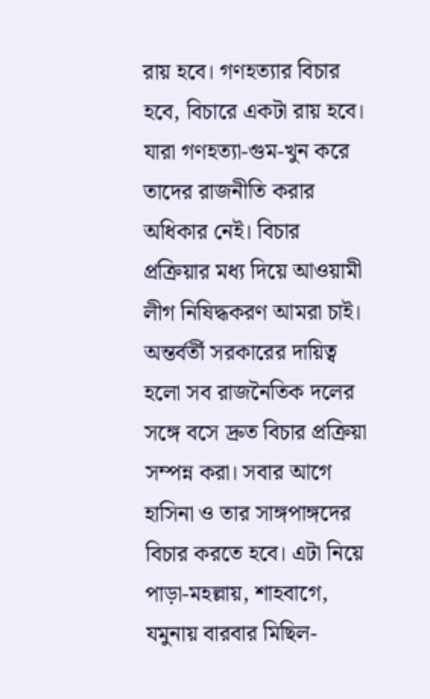রায় হবে। গণহত্যার বিচার হবে, বিচারে একটা রায় হবে। যারা গণহত্যা-গুম-খুন করে তাদের রাজনীতি করার অধিকার নেই। বিচার প্রক্রিয়ার মধ্য দিয়ে আওয়ামী লীগ নিষিদ্ধকরণ আমরা চাই। অন্তর্বর্তী সরকারের দায়িত্ব হলো সব রাজনৈতিক দলের সঙ্গে বসে দ্রুত বিচার প্রক্রিয়া সম্পন্ন করা। সবার আগে হাসিনা ও তার সাঙ্গপাঙ্গদের বিচার করতে হবে। এটা নিয়ে পাড়া-মহল্লায়, শাহবাগে, যমুনায় বারবার মিছিল-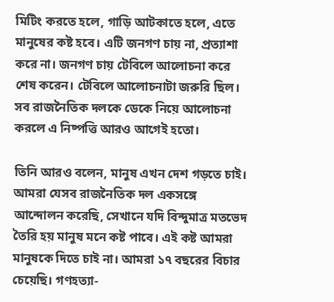মিটিং করতে হলে, গাড়ি আটকাতে হলে, এতে মানুষের কষ্ট হবে। এটি জনগণ চায় না, প্রত্যাশা করে না। জনগণ চায় টেবিলে আলোচনা করে শেষ করেন। টেবিলে আলোচনাটা জরুরি ছিল। সব রাজনৈতিক দলকে ডেকে নিয়ে আলোচনা করলে এ নিষ্পত্তি আরও আগেই হতো।

তিনি আরও বলেন, মানুষ এখন দেশ গড়তে চাই। আমরা যেসব রাজনৈতিক দল একসঙ্গে আন্দোলন করেছি, সেখানে যদি বিন্দুমাত্র মতভেদ তৈরি হয় মানুষ মনে কষ্ট পাবে। এই কষ্ট আমরা মানুষকে দিতে চাই না। আমরা ১৭ বছরের বিচার চেয়েছি। গণহত্যা-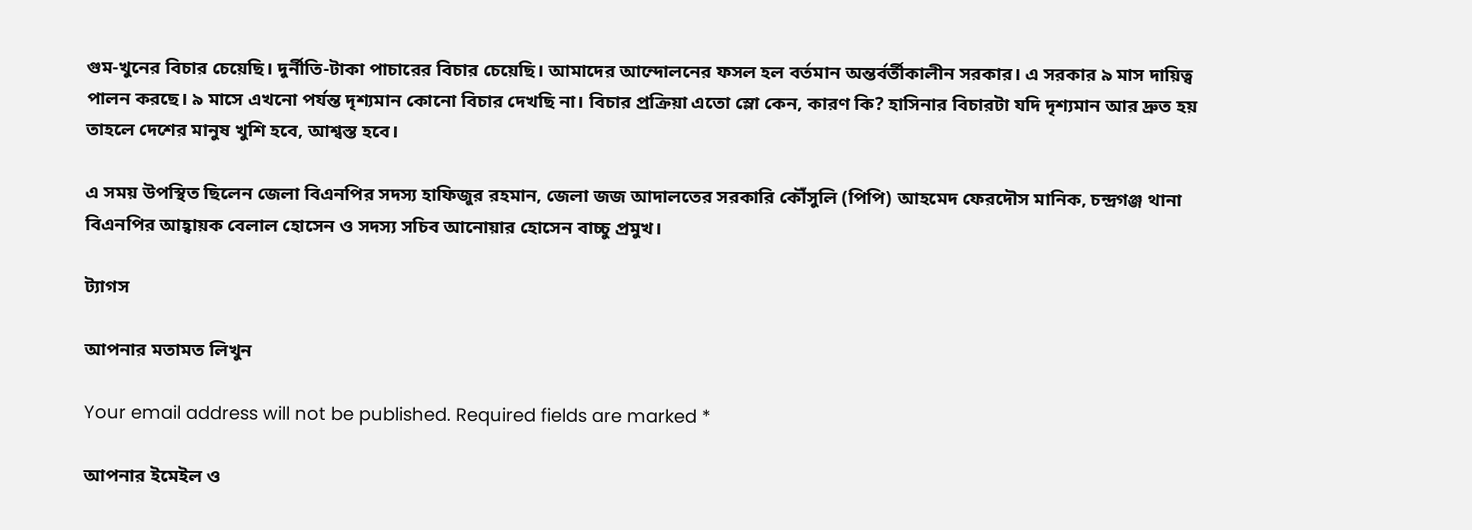গুম-খুনের বিচার চেয়েছি। দুর্নীতি-টাকা পাচারের বিচার চেয়েছি। আমাদের আন্দোলনের ফসল হল বর্তমান অন্তর্বর্তীকালীন সরকার। এ সরকার ৯ মাস দায়িত্ব পালন করছে। ৯ মাসে এখনো পর্যন্ত দৃশ্যমান কোনো বিচার দেখছি না। বিচার প্রক্রিয়া এতো স্লো কেন, কারণ কি? হাসিনার বিচারটা যদি দৃশ্যমান আর দ্রুত হয় তাহলে দেশের মানুষ খুশি হবে, আশ্বস্ত হবে।

এ সময় উপস্থিত ছিলেন জেলা বিএনপির সদস্য হাফিজুর রহমান, জেলা জজ আদালতের সরকারি কৌঁসুলি (পিপি) আহমেদ ফেরদৌস মানিক, চন্দ্রগঞ্জ থানা বিএনপির আহ্বায়ক বেলাল হোসেন ও সদস্য সচিব আনোয়ার হোসেন বাচ্চু প্রমুখ।

ট্যাগস

আপনার মতামত লিখুন

Your email address will not be published. Required fields are marked *

আপনার ইমেইল ও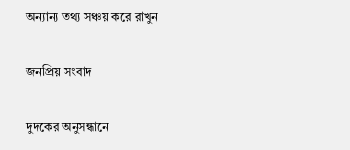অন্যান্য তথ্য সঞ্চয় করে রাখুন

জনপ্রিয় সংবাদ

দুদকের অনুসন্ধানে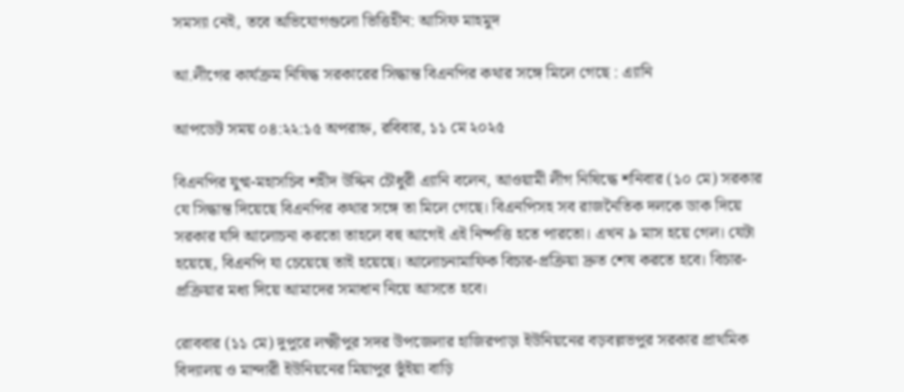সমস্যা নেই, তবে অভিযোগগুলো ভিত্তিহীন: আসিফ মাহমুদ

আ.লীগের কার্যক্রম নিষিদ্ধ সরকারের সিদ্ধান্ত বিএনপির কথার সঙ্গে মিলে গেছে : এ্যানি

আপডেট সময় ০৪:২২:১৫ অপরাহ্ন, রবিবার, ১১ মে ২০২৫

বিএনপির যুগ্ম-মহাসচিব শহীদ উদ্দিন চৌধুরী এ্যানি বলেন, আওয়ামী লীগ নিষিদ্ধে শনিবার (১০ মে) সরকার যে সিদ্ধান্ত দিয়েছে বিএনপির কথার সঙ্গে তা মিলে গেছে। বিএনপিসহ সব রাজনৈতিক দলকে ডাক দিয়ে সরকার যদি আলোচনা করতো তাহলে বহু আগেই এই নিষ্পত্তি হতে পারতো। এখন ৯ মাস হয়ে গেল। যেটা হয়েছে, বিএনপি যা চেয়েছে তাই হয়েছে। আলোচনামাফিক বিচার-প্রক্রিয়া দ্রুত শেষ করতে হবে। বিচার-প্রক্রিয়ার মধ্য দিয়ে আমাদের সমাধান নিয়ে আসতে হবে।

রোববার (১১ মে) দুপুরে লক্ষ্মীপুর সদর উপজেলার হাজিরপাড়া ইউনিয়নের বড়বল্লভপুর সরকার প্রাথমিক বিদ্যালয় ও মান্দারী ইউনিয়নের মিয়াপুর ভূঁইয়া বাড়ি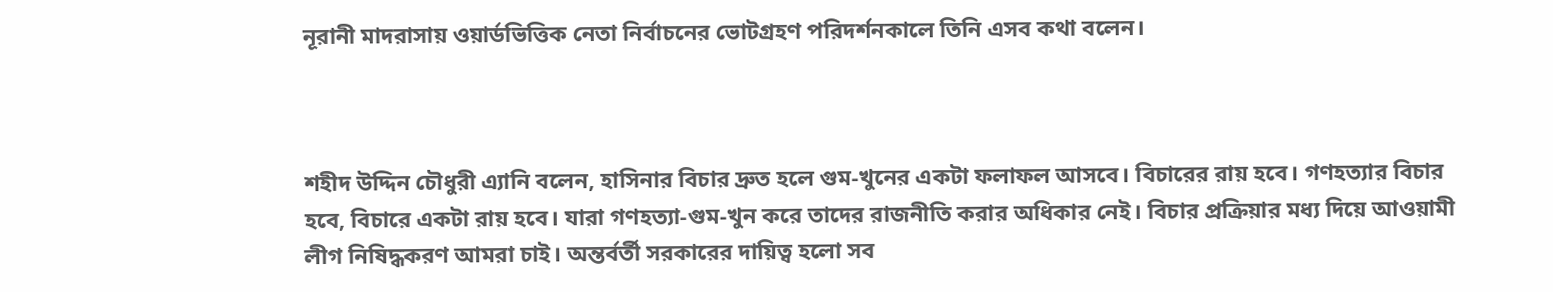নূরানী মাদরাসায় ওয়ার্ডভিত্তিক নেতা নির্বাচনের ভোটগ্রহণ পরিদর্শনকালে তিনি এসব কথা বলেন।



শহীদ উদ্দিন চৌধুরী এ্যানি বলেন, হাসিনার বিচার দ্রুত হলে গুম-খুনের একটা ফলাফল আসবে। বিচারের রায় হবে। গণহত্যার বিচার হবে, বিচারে একটা রায় হবে। যারা গণহত্যা-গুম-খুন করে তাদের রাজনীতি করার অধিকার নেই। বিচার প্রক্রিয়ার মধ্য দিয়ে আওয়ামী লীগ নিষিদ্ধকরণ আমরা চাই। অন্তর্বর্তী সরকারের দায়িত্ব হলো সব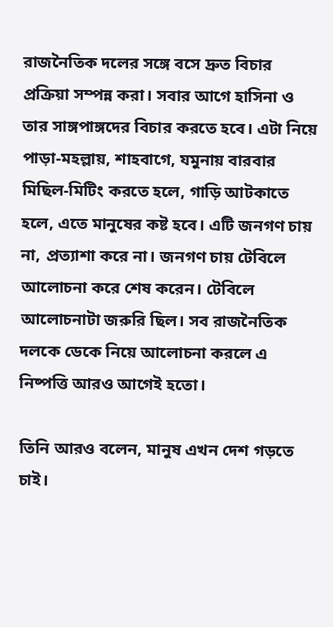রাজনৈতিক দলের সঙ্গে বসে দ্রুত বিচার প্রক্রিয়া সম্পন্ন করা। সবার আগে হাসিনা ও তার সাঙ্গপাঙ্গদের বিচার করতে হবে। এটা নিয়ে পাড়া-মহল্লায়, শাহবাগে, যমুনায় বারবার মিছিল-মিটিং করতে হলে, গাড়ি আটকাতে হলে, এতে মানুষের কষ্ট হবে। এটি জনগণ চায় না, প্রত্যাশা করে না। জনগণ চায় টেবিলে আলোচনা করে শেষ করেন। টেবিলে আলোচনাটা জরুরি ছিল। সব রাজনৈতিক দলকে ডেকে নিয়ে আলোচনা করলে এ নিষ্পত্তি আরও আগেই হতো।

তিনি আরও বলেন, মানুষ এখন দেশ গড়তে চাই।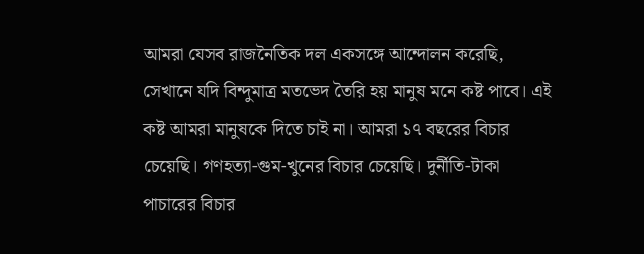আমরা যেসব রাজনৈতিক দল একসঙ্গে আন্দোলন করেছি, সেখানে যদি বিন্দুমাত্র মতভেদ তৈরি হয় মানুষ মনে কষ্ট পাবে। এই কষ্ট আমরা মানুষকে দিতে চাই না। আমরা ১৭ বছরের বিচার চেয়েছি। গণহত্যা-গুম-খুনের বিচার চেয়েছি। দুর্নীতি-টাকা পাচারের বিচার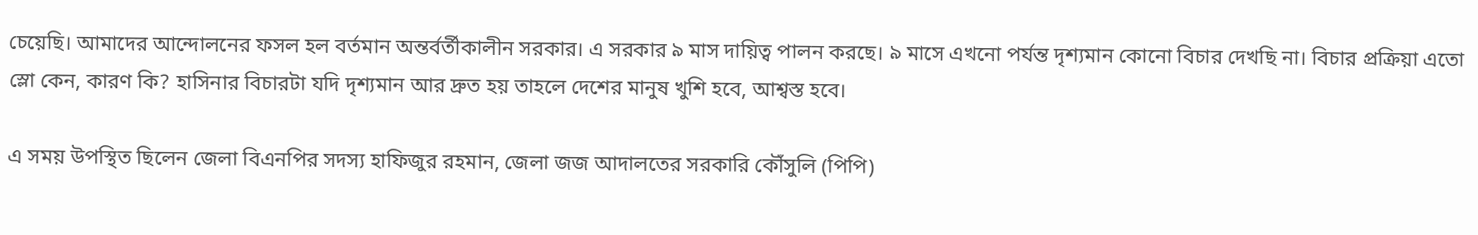চেয়েছি। আমাদের আন্দোলনের ফসল হল বর্তমান অন্তর্বর্তীকালীন সরকার। এ সরকার ৯ মাস দায়িত্ব পালন করছে। ৯ মাসে এখনো পর্যন্ত দৃশ্যমান কোনো বিচার দেখছি না। বিচার প্রক্রিয়া এতো স্লো কেন, কারণ কি? হাসিনার বিচারটা যদি দৃশ্যমান আর দ্রুত হয় তাহলে দেশের মানুষ খুশি হবে, আশ্বস্ত হবে।

এ সময় উপস্থিত ছিলেন জেলা বিএনপির সদস্য হাফিজুর রহমান, জেলা জজ আদালতের সরকারি কৌঁসুলি (পিপি)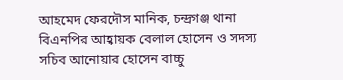আহমেদ ফেরদৌস মানিক, চন্দ্রগঞ্জ থানা বিএনপির আহ্বায়ক বেলাল হোসেন ও সদস্য সচিব আনোয়ার হোসেন বাচ্চু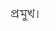প্রমুখ।